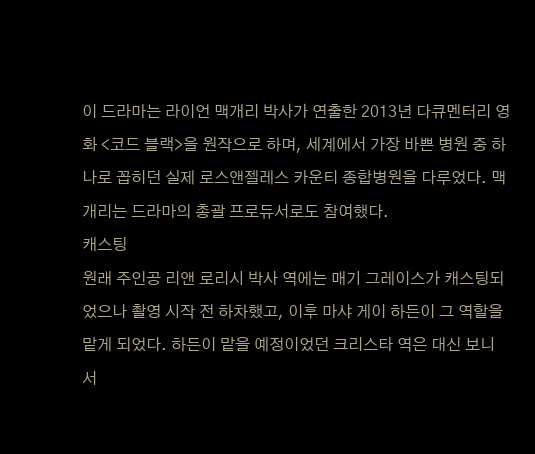이 드라마는 라이언 맥개리 박사가 연출한 2013년 다큐멘터리 영화 <코드 블랙>을 원작으로 하며, 세계에서 가장 바쁜 병원 중 하나로 꼽히던 실제 로스앤젤레스 카운티 종합병원을 다루었다. 맥개리는 드라마의 총괄 프로듀서로도 참여했다.
캐스팅
원래 주인공 리앤 로리시 박사 역에는 매기 그레이스가 캐스팅되었으나 촬영 시작 전 하차했고, 이후 마샤 게이 하든이 그 역할을 맡게 되었다. 하든이 맡을 예정이었던 크리스타 역은 대신 보니 서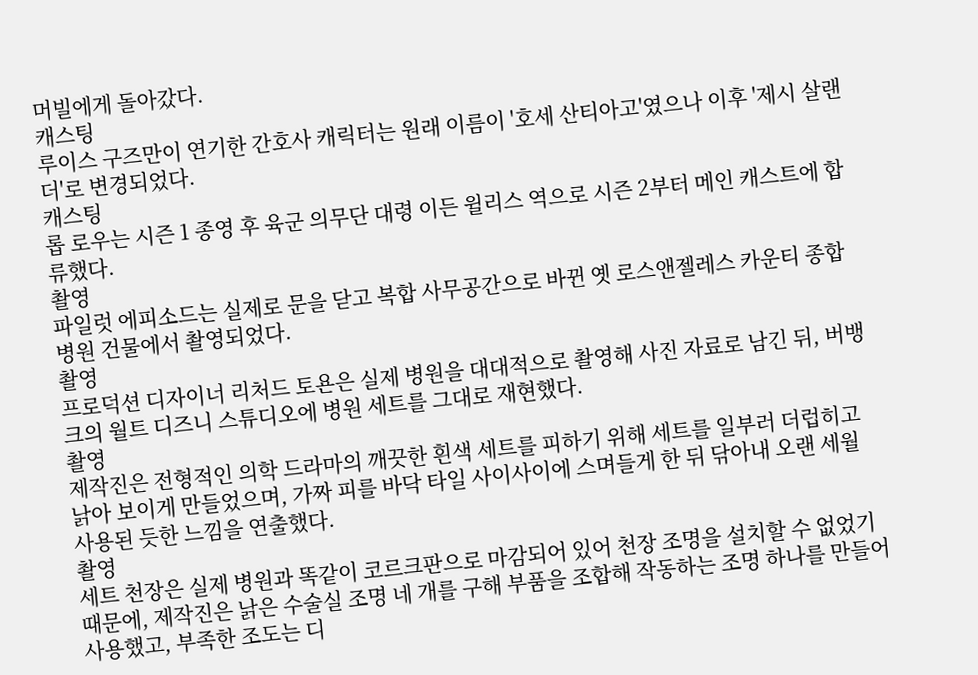머빌에게 돌아갔다.
캐스팅
루이스 구즈만이 연기한 간호사 캐릭터는 원래 이름이 '호세 산티아고'였으나 이후 '제시 살랜더'로 변경되었다.
캐스팅
롭 로우는 시즌 1 종영 후 육군 의무단 대령 이든 윌리스 역으로 시즌 2부터 메인 캐스트에 합류했다.
촬영
파일럿 에피소드는 실제로 문을 닫고 복합 사무공간으로 바뀐 옛 로스앤젤레스 카운티 종합병원 건물에서 촬영되었다.
촬영
프로덕션 디자이너 리처드 토욘은 실제 병원을 대대적으로 촬영해 사진 자료로 남긴 뒤, 버뱅크의 월트 디즈니 스튜디오에 병원 세트를 그대로 재현했다.
촬영
제작진은 전형적인 의학 드라마의 깨끗한 흰색 세트를 피하기 위해 세트를 일부러 더럽히고 낡아 보이게 만들었으며, 가짜 피를 바닥 타일 사이사이에 스며들게 한 뒤 닦아내 오랜 세월 사용된 듯한 느낌을 연출했다.
촬영
세트 천장은 실제 병원과 똑같이 코르크판으로 마감되어 있어 천장 조명을 설치할 수 없었기 때문에, 제작진은 낡은 수술실 조명 네 개를 구해 부품을 조합해 작동하는 조명 하나를 만들어 사용했고, 부족한 조도는 디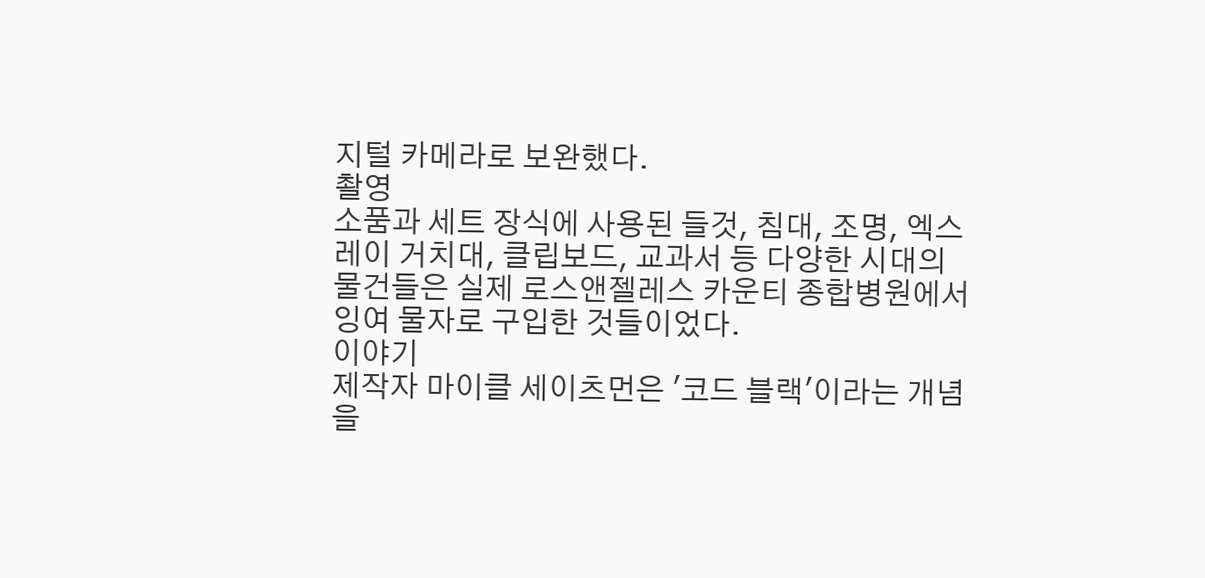지털 카메라로 보완했다.
촬영
소품과 세트 장식에 사용된 들것, 침대, 조명, 엑스레이 거치대, 클립보드, 교과서 등 다양한 시대의 물건들은 실제 로스앤젤레스 카운티 종합병원에서 잉여 물자로 구입한 것들이었다.
이야기
제작자 마이클 세이츠먼은 '코드 블랙'이라는 개념을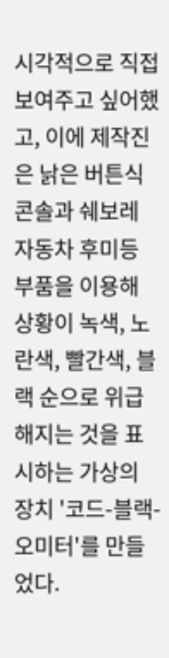시각적으로 직접 보여주고 싶어했고, 이에 제작진은 낡은 버튼식 콘솔과 쉐보레 자동차 후미등 부품을 이용해 상황이 녹색, 노란색, 빨간색, 블랙 순으로 위급해지는 것을 표시하는 가상의 장치 '코드-블랙-오미터'를 만들었다.